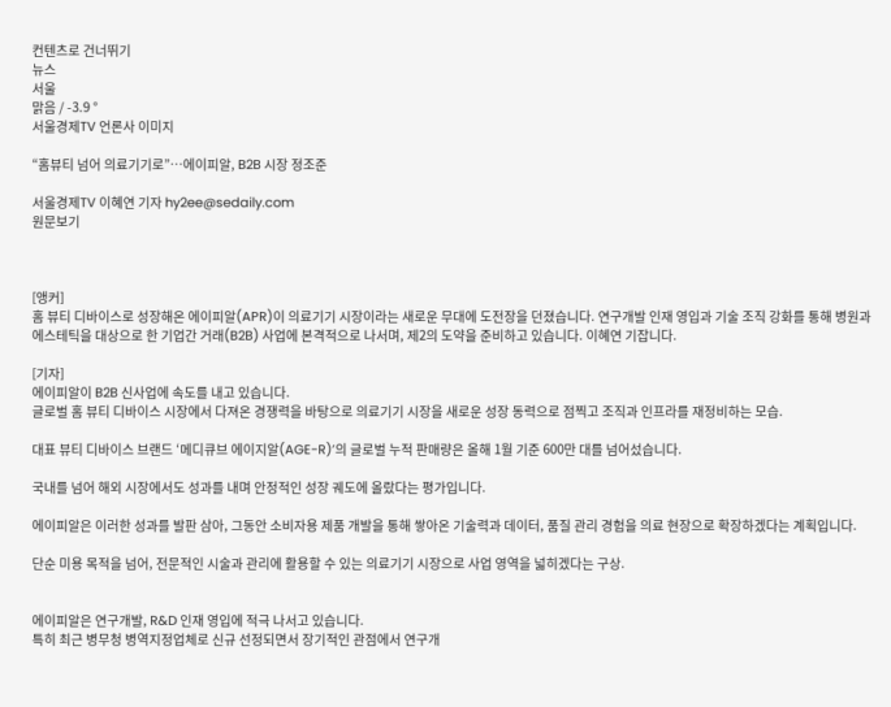컨텐츠로 건너뛰기
뉴스
서울
맑음 / -3.9 °
서울경제TV 언론사 이미지

“홈뷰티 넘어 의료기기로”…에이피알, B2B 시장 정조준

서울경제TV 이혜연 기자 hy2ee@sedaily.com
원문보기



[앵커]
홈 뷰티 디바이스로 성장해온 에이피알(APR)이 의료기기 시장이라는 새로운 무대에 도전장을 던졌습니다. 연구개발 인재 영입과 기술 조직 강화를 통해 병원과 에스테틱을 대상으로 한 기업간 거래(B2B) 사업에 본격적으로 나서며, 제2의 도약을 준비하고 있습니다. 이혜연 기잡니다.

[기자]
에이피알이 B2B 신사업에 속도를 내고 있습니다.
글로벌 홈 뷰티 디바이스 시장에서 다져온 경쟁력을 바탕으로 의료기기 시장을 새로운 성장 동력으로 점찍고 조직과 인프라를 재정비하는 모습.

대표 뷰티 디바이스 브랜드 ‘메디큐브 에이지알(AGE-R)’의 글로벌 누적 판매량은 올해 1월 기준 600만 대를 넘어섰습니다.

국내를 넘어 해외 시장에서도 성과를 내며 안정적인 성장 궤도에 올랐다는 평가입니다.

에이피알은 이러한 성과를 발판 삼아, 그동안 소비자용 제품 개발을 통해 쌓아온 기술력과 데이터, 품질 관리 경험을 의료 현장으로 확장하겠다는 계획입니다.

단순 미용 목적을 넘어, 전문적인 시술과 관리에 활용할 수 있는 의료기기 시장으로 사업 영역을 넓히겠다는 구상.


에이피알은 연구개발, R&D 인재 영입에 적극 나서고 있습니다.
특히 최근 병무청 병역지정업체로 신규 선정되면서 장기적인 관점에서 연구개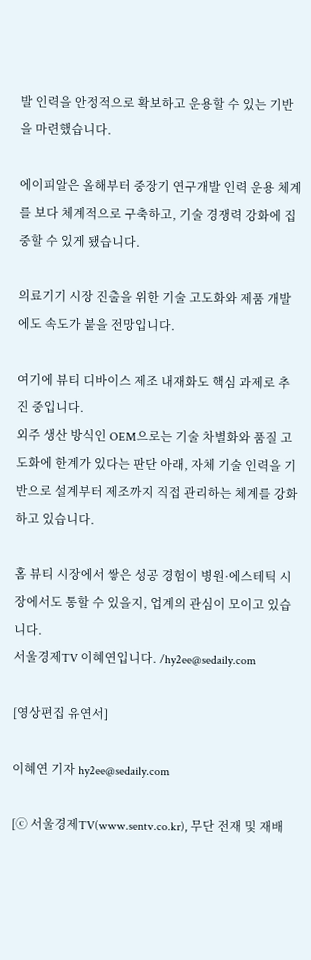발 인력을 안정적으로 확보하고 운용할 수 있는 기반을 마련했습니다.

에이피알은 올해부터 중장기 연구개발 인력 운용 체계를 보다 체계적으로 구축하고, 기술 경쟁력 강화에 집중할 수 있게 됐습니다.

의료기기 시장 진출을 위한 기술 고도화와 제품 개발에도 속도가 붙을 전망입니다.

여기에 뷰티 디바이스 제조 내재화도 핵심 과제로 추진 중입니다.
외주 생산 방식인 OEM으로는 기술 차별화와 품질 고도화에 한계가 있다는 판단 아래, 자체 기술 인력을 기반으로 설계부터 제조까지 직접 관리하는 체계를 강화하고 있습니다.

홈 뷰티 시장에서 쌓은 성공 경험이 병원·에스테틱 시장에서도 통할 수 있을지, 업계의 관심이 모이고 있습니다.
서울경제TV 이혜연입니다. /hy2ee@sedaily.com

[영상편집 유연서]

이혜연 기자 hy2ee@sedaily.com

[ⓒ 서울경제TV(www.sentv.co.kr), 무단 전재 및 재배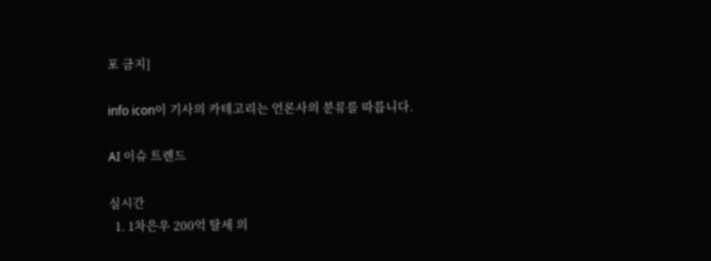포 금지]

info icon이 기사의 카테고리는 언론사의 분류를 따릅니다.

AI 이슈 트렌드

실시간
  1. 1차은우 200억 탈세 의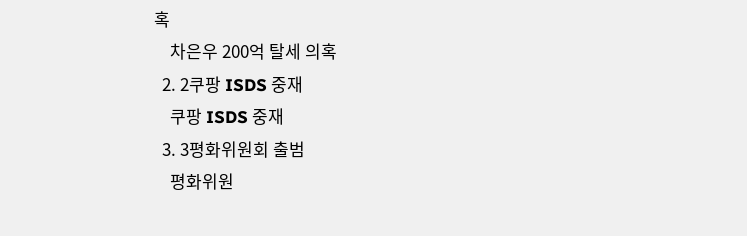혹
    차은우 200억 탈세 의혹
  2. 2쿠팡 ISDS 중재
    쿠팡 ISDS 중재
  3. 3평화위원회 출범
    평화위원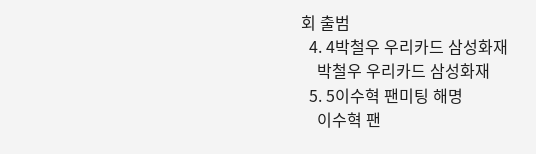회 출범
  4. 4박철우 우리카드 삼성화재
    박철우 우리카드 삼성화재
  5. 5이수혁 팬미팅 해명
    이수혁 팬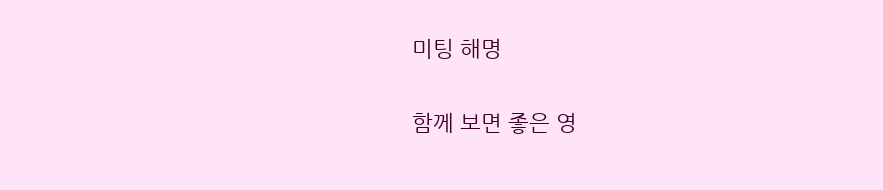미팅 해명

함께 보면 좋은 영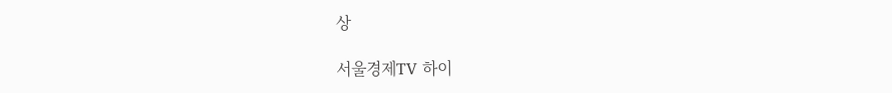상

서울경제TV 하이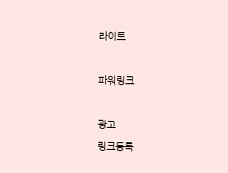라이트

파워링크

광고
링크등록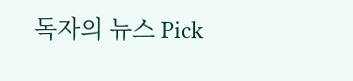독자의 뉴스 Pick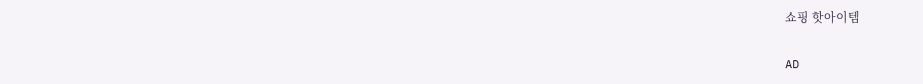쇼핑 핫아이템

AD